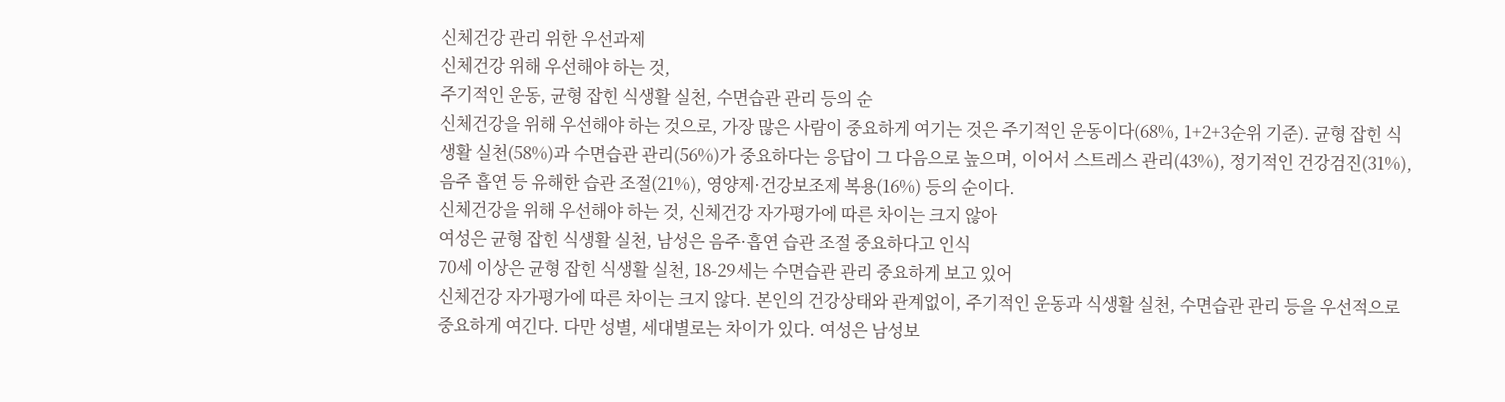신체건강 관리 위한 우선과제
신체건강 위해 우선해야 하는 것,
주기적인 운동, 균형 잡힌 식생활 실천, 수면습관 관리 등의 순
신체건강을 위해 우선해야 하는 것으로, 가장 많은 사람이 중요하게 여기는 것은 주기적인 운동이다(68%, 1+2+3순위 기준). 균형 잡힌 식생활 실천(58%)과 수면습관 관리(56%)가 중요하다는 응답이 그 다음으로 높으며, 이어서 스트레스 관리(43%), 정기적인 건강검진(31%), 음주 흡연 등 유해한 습관 조절(21%), 영양제·건강보조제 복용(16%) 등의 순이다.
신체건강을 위해 우선해야 하는 것, 신체건강 자가평가에 따른 차이는 크지 않아
여성은 균형 잡힌 식생활 실천, 남성은 음주·흡연 습관 조절 중요하다고 인식
70세 이상은 균형 잡힌 식생활 실천, 18-29세는 수면습관 관리 중요하게 보고 있어
신체건강 자가평가에 따른 차이는 크지 않다. 본인의 건강상태와 관계없이, 주기적인 운동과 식생활 실천, 수면습관 관리 등을 우선적으로 중요하게 여긴다. 다만 성별, 세대별로는 차이가 있다. 여성은 남성보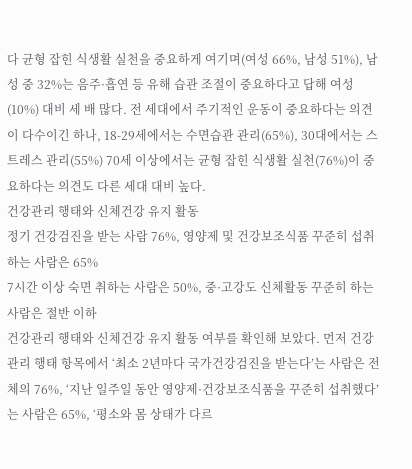다 균형 잡힌 식생활 실천을 중요하게 여기며(여성 66%, 남성 51%), 남성 중 32%는 음주·흡연 등 유해 습관 조절이 중요하다고 답해 여성(10%) 대비 세 배 많다. 전 세대에서 주기적인 운동이 중요하다는 의견이 다수이긴 하나, 18-29세에서는 수면습관 관리(65%), 30대에서는 스트레스 관리(55%) 70세 이상에서는 균형 잡힌 식생활 실천(76%)이 중요하다는 의견도 다른 세대 대비 높다.
건강관리 행태와 신체건강 유지 활동
정기 건강검진을 받는 사람 76%, 영양제 및 건강보조식품 꾸준히 섭취하는 사람은 65%
7시간 이상 숙면 취하는 사람은 50%, 중·고강도 신체활동 꾸준히 하는 사람은 절반 이하
건강관리 행태와 신체건강 유지 활동 여부를 확인해 보았다. 먼저 건강관리 행태 항목에서 ‘최소 2년마다 국가건강검진을 받는다’는 사람은 전체의 76%, ‘지난 일주일 동안 영양제·건강보조식품을 꾸준히 섭취했다’는 사람은 65%, ‘평소와 몸 상태가 다르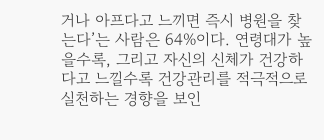거나 아프다고 느끼면 즉시 병원을 찾는다’는 사람은 64%이다. 연령대가 높을수록, 그리고 자신의 신체가 건강하다고 느낄수록 건강관리를 적극적으로 실천하는 경향을 보인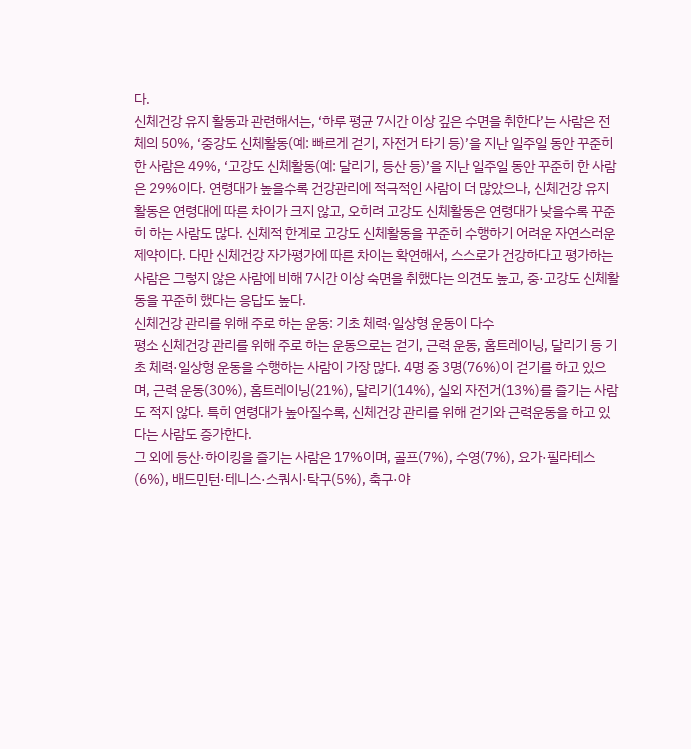다.
신체건강 유지 활동과 관련해서는, ‘하루 평균 7시간 이상 깊은 수면을 취한다’는 사람은 전체의 50%, ‘중강도 신체활동(예: 빠르게 걷기, 자전거 타기 등)’을 지난 일주일 동안 꾸준히 한 사람은 49%, ‘고강도 신체활동(예: 달리기, 등산 등)’을 지난 일주일 동안 꾸준히 한 사람은 29%이다. 연령대가 높을수록 건강관리에 적극적인 사람이 더 많았으나, 신체건강 유지 활동은 연령대에 따른 차이가 크지 않고, 오히려 고강도 신체활동은 연령대가 낮을수록 꾸준히 하는 사람도 많다. 신체적 한계로 고강도 신체활동을 꾸준히 수행하기 어려운 자연스러운 제약이다. 다만 신체건강 자가평가에 따른 차이는 확연해서, 스스로가 건강하다고 평가하는 사람은 그렇지 않은 사람에 비해 7시간 이상 숙면을 취했다는 의견도 높고, 중·고강도 신체활동을 꾸준히 했다는 응답도 높다.
신체건강 관리를 위해 주로 하는 운동: 기초 체력·일상형 운동이 다수
평소 신체건강 관리를 위해 주로 하는 운동으로는 걷기, 근력 운동, 홈트레이닝, 달리기 등 기초 체력·일상형 운동을 수행하는 사람이 가장 많다. 4명 중 3명(76%)이 걷기를 하고 있으며, 근력 운동(30%), 홈트레이닝(21%), 달리기(14%), 실외 자전거(13%)를 즐기는 사람도 적지 않다. 특히 연령대가 높아질수록, 신체건강 관리를 위해 걷기와 근력운동을 하고 있다는 사람도 증가한다.
그 외에 등산·하이킹을 즐기는 사람은 17%이며, 골프(7%), 수영(7%), 요가·필라테스(6%), 배드민턴·테니스·스쿼시·탁구(5%), 축구·야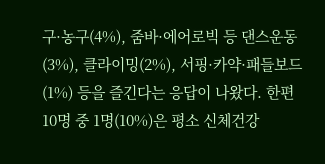구·농구(4%), 줌바·에어로빅 등 댄스운동(3%), 클라이밍(2%), 서핑·카약·패들보드(1%) 등을 즐긴다는 응답이 나왔다. 한편 10명 중 1명(10%)은 평소 신체건강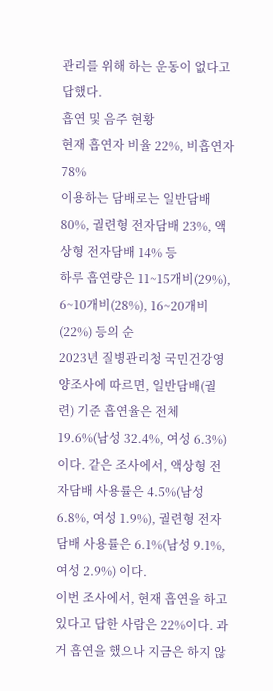관리를 위해 하는 운동이 없다고 답했다.
흡연 및 음주 현황
현재 흡연자 비율 22%, 비흡연자 78%
이용하는 담배로는 일반담배 80%, 궐련형 전자담배 23%, 액상형 전자담배 14% 등
하루 흡연량은 11~15개비(29%), 6~10개비(28%), 16~20개비(22%) 등의 순
2023년 질병관리청 국민건강영양조사에 따르면, 일반담배(궐련) 기준 흡연율은 전체 19.6%(남성 32.4%, 여성 6.3%)이다. 같은 조사에서, 액상형 전자담배 사용률은 4.5%(남성 6.8%, 여성 1.9%), 궐련형 전자담배 사용률은 6.1%(남성 9.1%, 여성 2.9%) 이다.
이번 조사에서, 현재 흡연을 하고 있다고 답한 사람은 22%이다. 과거 흡연을 했으나 지금은 하지 않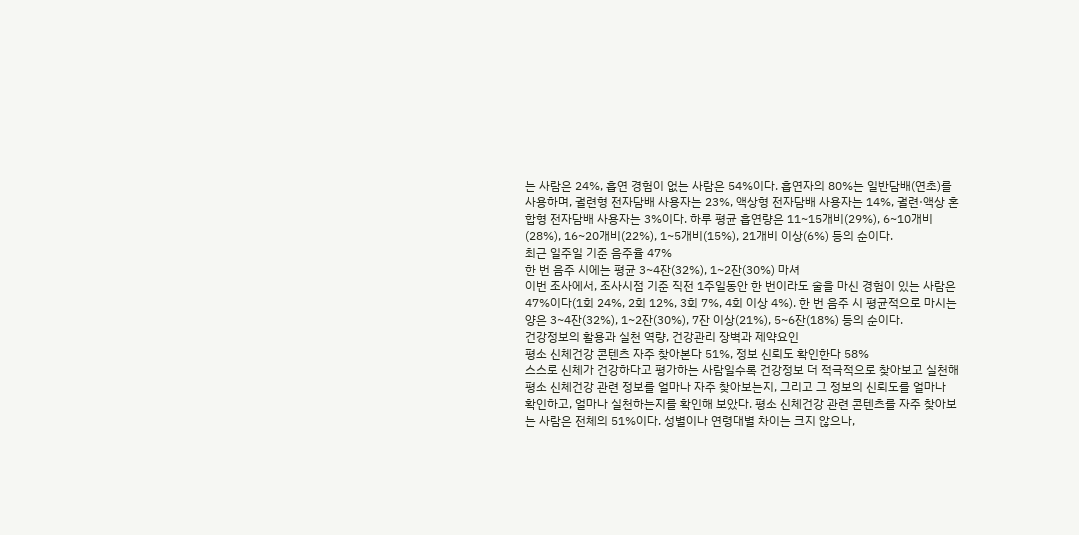는 사람은 24%, 흡연 경험이 없는 사람은 54%이다. 흡연자의 80%는 일반담배(연초)를 사용하며, 궐련형 전자담배 사용자는 23%, 액상형 전자담배 사용자는 14%, 궐련·액상 혼합형 전자담배 사용자는 3%이다. 하루 평균 흡연량은 11~15개비(29%), 6~10개비(28%), 16~20개비(22%), 1~5개비(15%), 21개비 이상(6%) 등의 순이다.
최근 일주일 기준 음주율 47%
한 번 음주 시에는 평균 3~4잔(32%), 1~2잔(30%) 마셔
이번 조사에서, 조사시점 기준 직전 1주일동안 한 번이라도 술을 마신 경험이 있는 사람은 47%이다(1회 24%, 2회 12%, 3회 7%, 4회 이상 4%). 한 번 음주 시 평균적으로 마시는 양은 3~4잔(32%), 1~2잔(30%), 7잔 이상(21%), 5~6잔(18%) 등의 순이다.
건강정보의 활용과 실천 역량, 건강관리 장벽과 제약요인
평소 신체건강 콘텐츠 자주 찾아본다 51%, 정보 신뢰도 확인한다 58%
스스로 신체가 건강하다고 평가하는 사람일수록 건강정보 더 적극적으로 찾아보고 실천해
평소 신체건강 관련 정보를 얼마나 자주 찾아보는지, 그리고 그 정보의 신뢰도를 얼마나 확인하고, 얼마나 실천하는지를 확인해 보았다. 평소 신체건강 관련 콘텐츠를 자주 찾아보는 사람은 전체의 51%이다. 성별이나 연령대별 차이는 크지 않으나,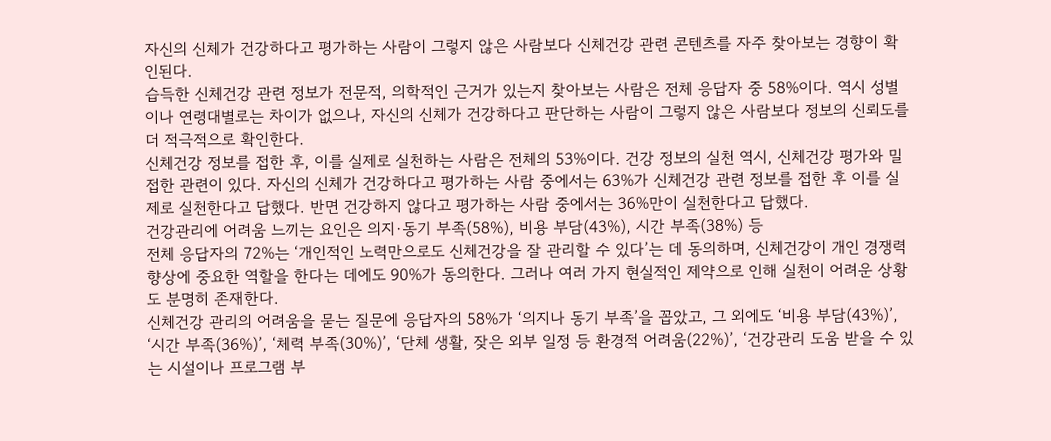자신의 신체가 건강하다고 평가하는 사람이 그렇지 않은 사람보다 신체건강 관련 콘텐츠를 자주 찾아보는 경향이 확인된다.
습득한 신체건강 관련 정보가 전문적, 의학적인 근거가 있는지 찾아보는 사람은 전체 응답자 중 58%이다. 역시 성별이나 연령대별로는 차이가 없으나, 자신의 신체가 건강하다고 판단하는 사람이 그렇지 않은 사람보다 정보의 신뢰도를 더 적극적으로 확인한다.
신체건강 정보를 접한 후, 이를 실제로 실천하는 사람은 전체의 53%이다. 건강 정보의 실천 역시, 신체건강 평가와 밀접한 관련이 있다. 자신의 신체가 건강하다고 평가하는 사람 중에서는 63%가 신체건강 관련 정보를 접한 후 이를 실제로 실천한다고 답했다. 반면 건강하지 않다고 평가하는 사람 중에서는 36%만이 실천한다고 답했다.
건강관리에 어려움 느끼는 요인은 의지·동기 부족(58%), 비용 부담(43%), 시간 부족(38%) 등
전체 응답자의 72%는 ‘개인적인 노력만으로도 신체건강을 잘 관리할 수 있다’는 데 동의하며, 신체건강이 개인 경쟁력 향상에 중요한 역할을 한다는 데에도 90%가 동의한다. 그러나 여러 가지 현실적인 제약으로 인해 실천이 어려운 상황도 분명히 존재한다.
신체건강 관리의 어려움을 묻는 질문에 응답자의 58%가 ‘의지나 동기 부족’을 꼽았고, 그 외에도 ‘비용 부담(43%)’, ‘시간 부족(36%)’, ‘체력 부족(30%)’, ‘단체 생활, 잦은 외부 일정 등 환경적 어려움(22%)’, ‘건강관리 도움 받을 수 있는 시설이나 프로그램 부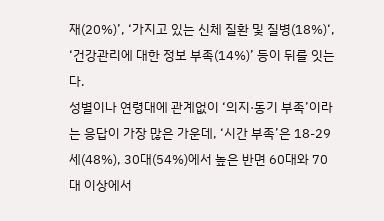재(20%)’, ‘가지고 있는 신체 질환 및 질병(18%)‘, ‘건강관리에 대한 정보 부족(14%)’ 등이 뒤를 잇는다.
성별이나 연령대에 관계없이 ‘의지·동기 부족’이라는 응답이 가장 많은 가운데, ‘시간 부족’은 18-29세(48%), 30대(54%)에서 높은 반면 60대와 70대 이상에서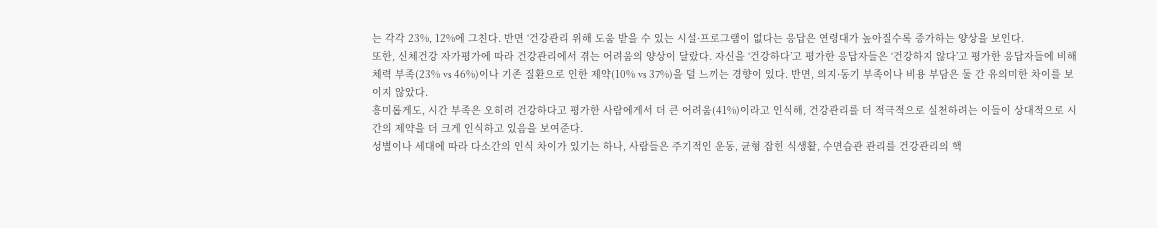는 각각 23%, 12%에 그친다. 반면 ‘건강관리 위해 도움 받을 수 있는 시설·프로그램이 없다는 응답은 연령대가 높아질수록 증가하는 양상을 보인다.
또한, 신체건강 자가평가에 따라 건강관리에서 겪는 어려움의 양상이 달랐다. 자신을 ‘건강하다’고 평가한 응답자들은 ‘건강하지 않다’고 평가한 응답자들에 비해 체력 부족(23% vs 46%)이나 기존 질환으로 인한 제약(10% vs 37%)을 덜 느끼는 경향이 있다. 반면, 의지·동기 부족이나 비용 부담은 둘 간 유의미한 차이를 보이지 않았다.
흥미롭게도, 시간 부족은 오히려 건강하다고 평가한 사람에게서 더 큰 어려움(41%)이라고 인식해, 건강관리를 더 적극적으로 실천하려는 이들이 상대적으로 시간의 제약을 더 크게 인식하고 있음을 보여준다.
성별이나 세대에 따라 다소간의 인식 차이가 있기는 하나, 사람들은 주기적인 운동, 균형 잡힌 식생활, 수면습관 관리를 건강관리의 핵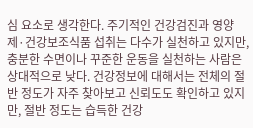심 요소로 생각한다. 주기적인 건강검진과 영양제·건강보조식품 섭취는 다수가 실천하고 있지만, 충분한 수면이나 꾸준한 운동을 실천하는 사람은 상대적으로 낮다. 건강정보에 대해서는 전체의 절반 정도가 자주 찾아보고 신뢰도도 확인하고 있지만, 절반 정도는 습득한 건강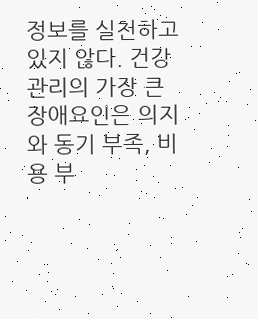정보를 실천하고 있지 않다. 건강관리의 가장 큰 장애요인은 의지와 동기 부족, 비용 부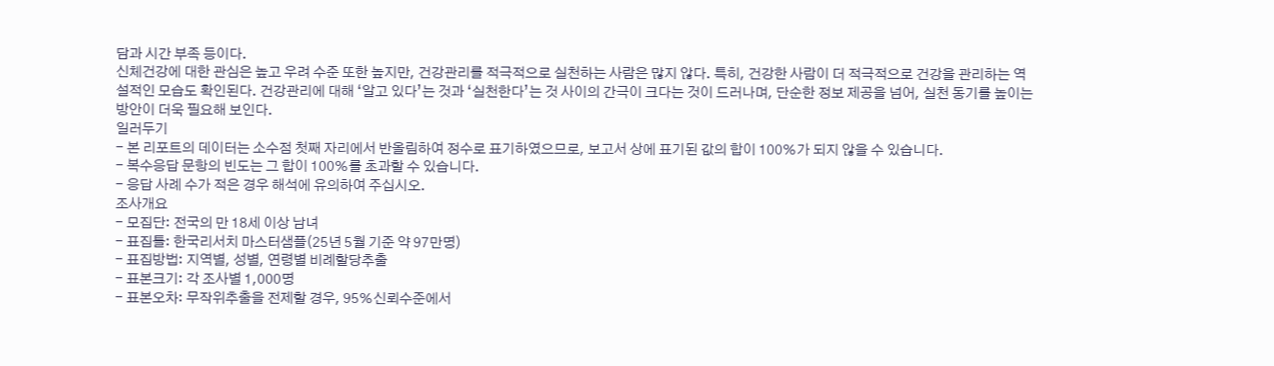담과 시간 부족 등이다.
신체건강에 대한 관심은 높고 우려 수준 또한 높지만, 건강관리를 적극적으로 실천하는 사람은 많지 않다. 특히, 건강한 사람이 더 적극적으로 건강을 관리하는 역설적인 모습도 확인된다. 건강관리에 대해 ‘알고 있다’는 것과 ‘실천한다’는 것 사이의 간극이 크다는 것이 드러나며, 단순한 정보 제공을 넘어, 실천 동기를 높이는 방안이 더욱 필요해 보인다.
일러두기
- 본 리포트의 데이터는 소수점 첫째 자리에서 반올림하여 정수로 표기하였으므로, 보고서 상에 표기된 값의 합이 100%가 되지 않을 수 있습니다.
- 복수응답 문항의 빈도는 그 합이 100%를 초과할 수 있습니다.
- 응답 사례 수가 적은 경우 해석에 유의하여 주십시오.
조사개요
- 모집단: 전국의 만 18세 이상 남녀
- 표집틀: 한국리서치 마스터샘플(25년 5월 기준 약 97만명)
- 표집방법: 지역별, 성별, 연령별 비례할당추출
- 표본크기: 각 조사별 1,000명
- 표본오차: 무작위추출을 전제할 경우, 95%신뢰수준에서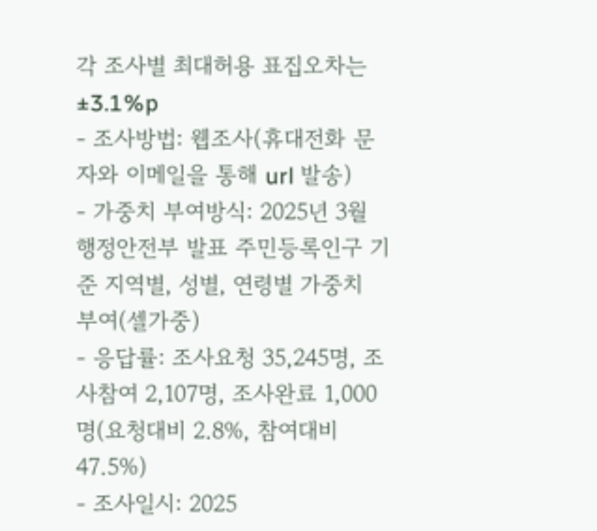각 조사별 최대허용 표집오차는 ±3.1%p
- 조사방법: 웹조사(휴대전화 문자와 이메일을 통해 url 발송)
- 가중치 부여방식: 2025년 3월 행정안전부 발표 주민등록인구 기준 지역별, 성별, 연령별 가중치 부여(셀가중)
- 응답률: 조사요청 35,245명, 조사참여 2,107명, 조사완료 1,000명(요청대비 2.8%, 참여대비 47.5%)
- 조사일시: 2025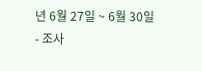년 6월 27일 ~ 6월 30일
- 조사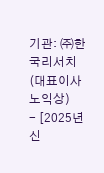기관: ㈜한국리서치(대표이사 노익상)
- [2025년 신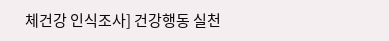체건강 인식조사] 건강행동 실천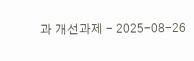과 개선과제 - 2025-08-26